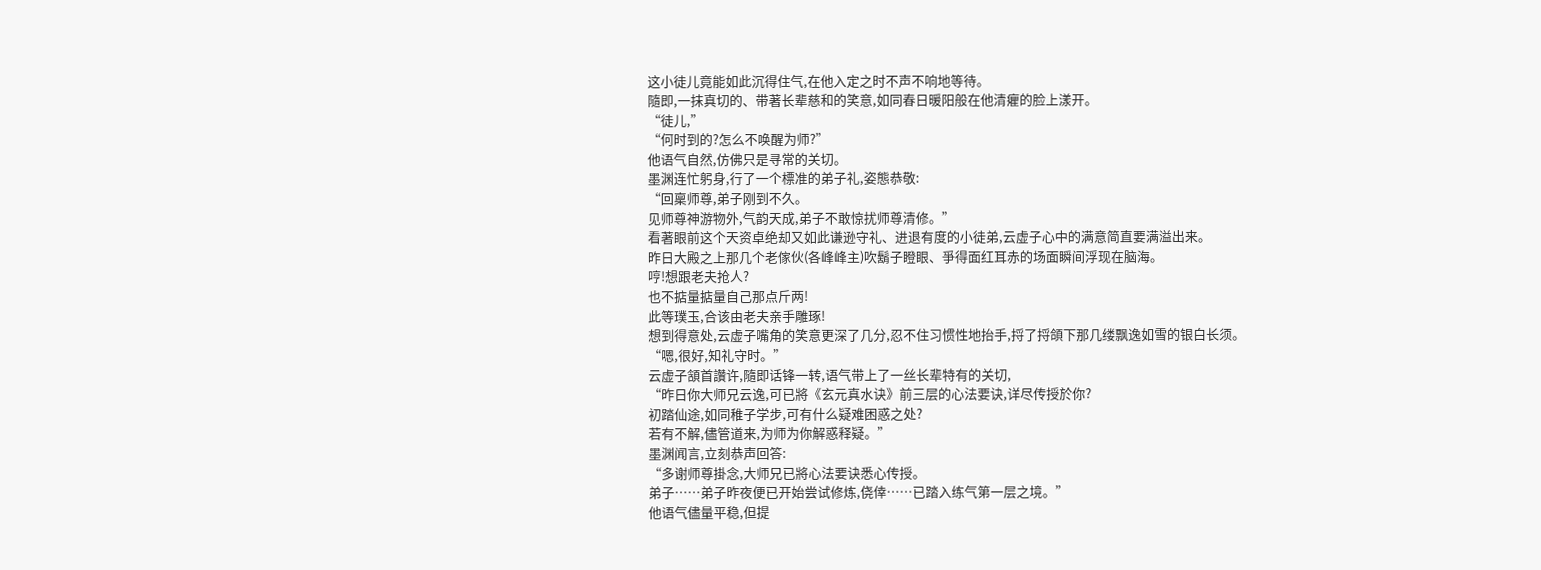这小徒儿竟能如此沉得住气,在他入定之时不声不响地等待。
隨即,一抹真切的、带著长辈慈和的笑意,如同春日暖阳般在他清癯的脸上漾开。
“徒儿,”
“何时到的?怎么不唤醒为师?”
他语气自然,仿佛只是寻常的关切。
墨渊连忙躬身,行了一个標准的弟子礼,姿態恭敬:
“回稟师尊,弟子刚到不久。
见师尊神游物外,气韵天成,弟子不敢惊扰师尊清修。”
看著眼前这个天资卓绝却又如此谦逊守礼、进退有度的小徒弟,云虚子心中的满意简直要满溢出来。
昨日大殿之上那几个老傢伙(各峰峰主)吹鬍子瞪眼、爭得面红耳赤的场面瞬间浮现在脑海。
哼!想跟老夫抢人?
也不掂量掂量自己那点斤两!
此等璞玉,合该由老夫亲手雕琢!
想到得意处,云虚子嘴角的笑意更深了几分,忍不住习惯性地抬手,捋了捋頜下那几缕飘逸如雪的银白长须。
“嗯,很好,知礼守时。”
云虚子頷首讚许,隨即话锋一转,语气带上了一丝长辈特有的关切,
“昨日你大师兄云逸,可已將《玄元真水诀》前三层的心法要诀,详尽传授於你?
初踏仙途,如同稚子学步,可有什么疑难困惑之处?
若有不解,儘管道来,为师为你解惑释疑。”
墨渊闻言,立刻恭声回答:
“多谢师尊掛念,大师兄已將心法要诀悉心传授。
弟子……弟子昨夜便已开始尝试修炼,侥倖……已踏入练气第一层之境。”
他语气儘量平稳,但提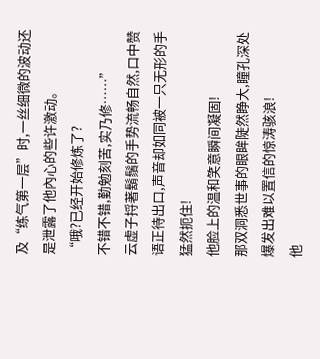及“练气第一层”时,一丝细微的波动还是泄露了他內心的些许激动。
“哦?已经开始修炼了?
不错不错,勤勉刻苦,实乃修……”
云虚子捋著鬍鬚的手势流畅自然,口中赞语正待出口,声音却如同被一只无形的手猛然扼住!
他脸上的温和笑意瞬间凝固!
那双洞悉世事的眼眸陡然睁大,瞳孔深处爆发出难以置信的惊涛骇浪!
他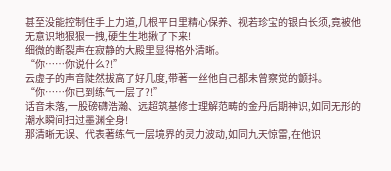甚至没能控制住手上力道,几根平日里精心保养、视若珍宝的银白长须,竟被他无意识地狠狠一拽,硬生生地揪了下来!
细微的断裂声在寂静的大殿里显得格外清晰。
“你……你说什么?!”
云虚子的声音陡然拔高了好几度,带著一丝他自己都未曾察觉的颤抖。
“你……你已到练气一层了?!”
话音未落,一股磅礴浩瀚、远超筑基修士理解范畴的金丹后期神识,如同无形的潮水瞬间扫过墨渊全身!
那清晰无误、代表著练气一层境界的灵力波动,如同九天惊雷,在他识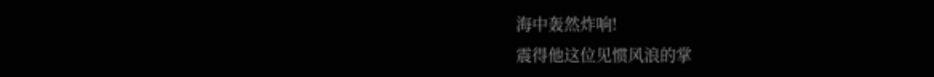海中轰然炸响!
震得他这位见惯风浪的掌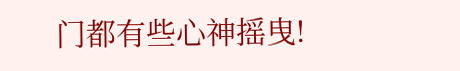门都有些心神摇曳!